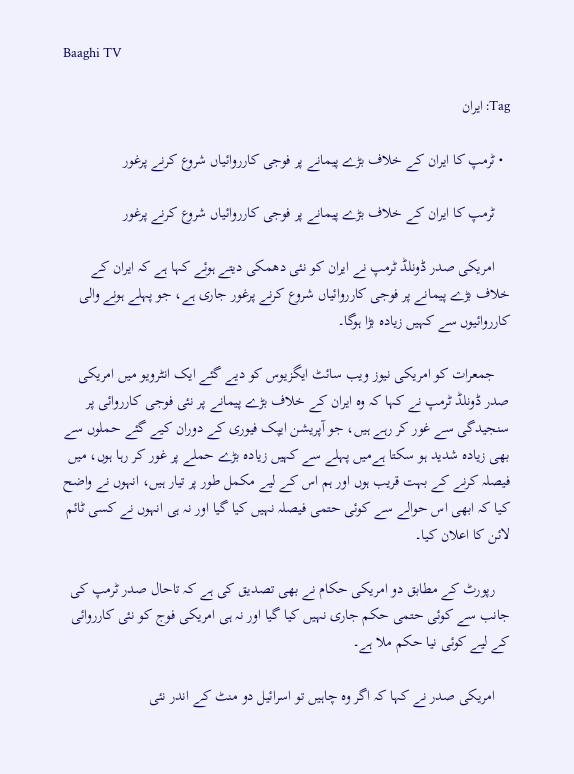Baaghi TV

Tag: ایران

  • ٹرمپ کا ایران کے خلاف بڑے پیمانے پر فوجی کارروائیاں شروع کرنے پرغور

    ٹرمپ کا ایران کے خلاف بڑے پیمانے پر فوجی کارروائیاں شروع کرنے پرغور

    امریکی صدر ڈونلڈ ٹرمپ نے ایران کو نئی دھمکی دیتے ہوئے کہا ہے کہ ایران کے خلاف بڑے پیمانے پر فوجی کارروائیاں شروع کرنے پرغور جاری ہے، جو پہلے ہونے والی کارروائیوں سے کہیں زیادہ بڑا ہوگا۔

    جمعرات کو امریکی نیوز ویب سائٹ ایگزیوس کو دیے گئے ایک انٹرویو میں امریکی صدر ڈونلڈ ٹرمپ نے کہا کہ وہ ایران کے خلاف بڑے پیمانے پر نئی فوجی کارروائی پر سنجیدگی سے غور کر رہے ہیں، جو آپریشن ایپک فیوری کے دوران کیے گئے حملوں سے بھی زیادہ شدید ہو سکتا ہےمیں پہلے سے کہیں زیادہ بڑے حملے پر غور کر رہا ہوں، میں فیصلہ کرنے کے بہت قریب ہوں اور ہم اس کے لیے مکمل طور پر تیار ہیں، انہوں نے واضح کیا کہ ابھی اس حوالے سے کوئی حتمی فیصلہ نہیں کیا گیا اور نہ ہی انہوں نے کسی ٹائم لائن کا اعلان کیا۔

    رپورٹ کے مطابق دو امریکی حکام نے بھی تصدیق کی ہے کہ تاحال صدر ٹرمپ کی جانب سے کوئی حتمی حکم جاری نہیں کیا گیا اور نہ ہی امریکی فوج کو نئی کارروائی کے لیے کوئی نیا حکم ملا ہے۔

    امریکی صدر نے کہا کہ اگر وہ چاہیں تو اسرائیل دو منٹ کے اندر نئی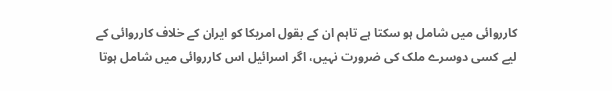کارروائی میں شامل ہو سکتا ہے تاہم ان کے بقول امریکا کو ایران کے خلاف کارروائی کے لیے کسی دوسرے ملک کی ضرورت نہیں، اگر اسرائیل اس کارروائی میں شامل ہوتا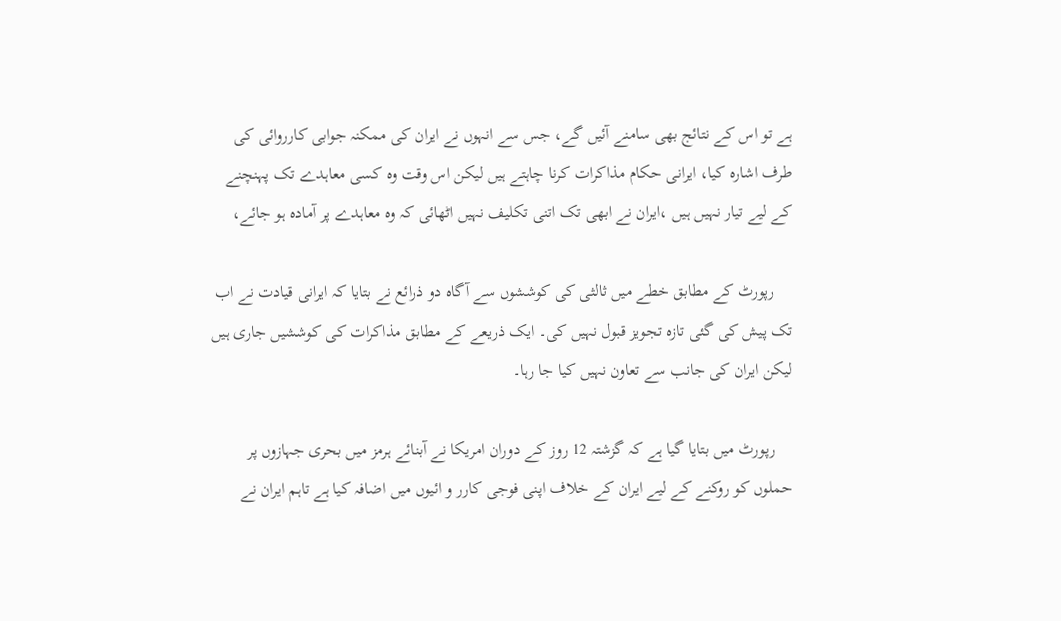ہے تو اس کے نتائج بھی سامنے آئیں گے، جس سے انہوں نے ایران کی ممکنہ جوابی کارروائی کی طرف اشارہ کیا، ایرانی حکام مذاکرات کرنا چاہتے ہیں لیکن اس وقت وہ کسی معاہدے تک پہنچنے کے لیے تیار نہیں ہیں ،ایران نے ابھی تک اتنی تکلیف نہیں اٹھائی کہ وہ معاہدے پر آمادہ ہو جائے،

    رپورٹ کے مطابق خطے میں ثالثی کی کوششوں سے آگاہ دو ذرائع نے بتایا کہ ایرانی قیادت نے اب تک پیش کی گئی تازہ تجویز قبول نہیں کی۔ ایک ذریعے کے مطابق مذاکرات کی کوششیں جاری ہیں لیکن ایران کی جانب سے تعاون نہیں کیا جا رہا۔

    رپورٹ میں بتایا گیا ہے کہ گزشتہ 12 روز کے دوران امریکا نے آبنائے ہرمز میں بحری جہازوں پر حملوں کو روکنے کے لیے ایران کے خلاف اپنی فوجی کارر و ائیوں میں اضافہ کیا ہے تاہم ایران نے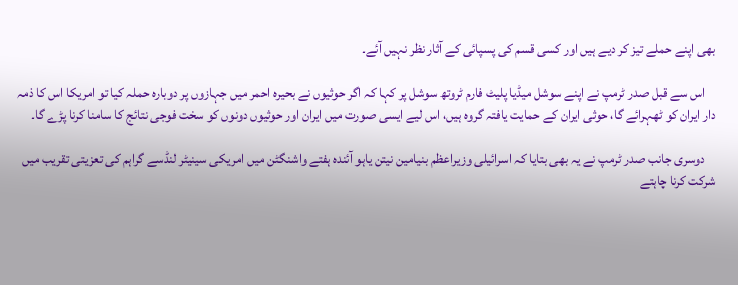بھی اپنے حملے تیز کر دیے ہیں اور کسی قسم کی پسپائی کے آثار نظر نہیں آئے۔

    اس سے قبل صدر ٹرمپ نے اپنے سوشل میڈیا پلیٹ فارم ٹروتھ سوشل پر کہا کہ اگر حوثیوں نے بحیرہ احمر میں جہازوں پر دوبارہ حملہ کیا تو امریکا اس کا ذمہ دار ایران کو ٹھہرائے گا، حوثی ایران کے حمایت یافتہ گروہ ہیں، اس لیے ایسی صورت میں ایران اور حوثیوں دونوں کو سخت فوجی نتائج کا سامنا کرنا پڑے گا۔

    دوسری جانب صدر ٹرمپ نے یہ بھی بتایا کہ اسرائیلی وزیراعظم بنیامین نیتن یاہو آئندہ ہفتے واشنگٹن میں امریکی سینیٹر لنڈسے گراہم کی تعزیتی تقریب میں شرکت کرنا چاہتے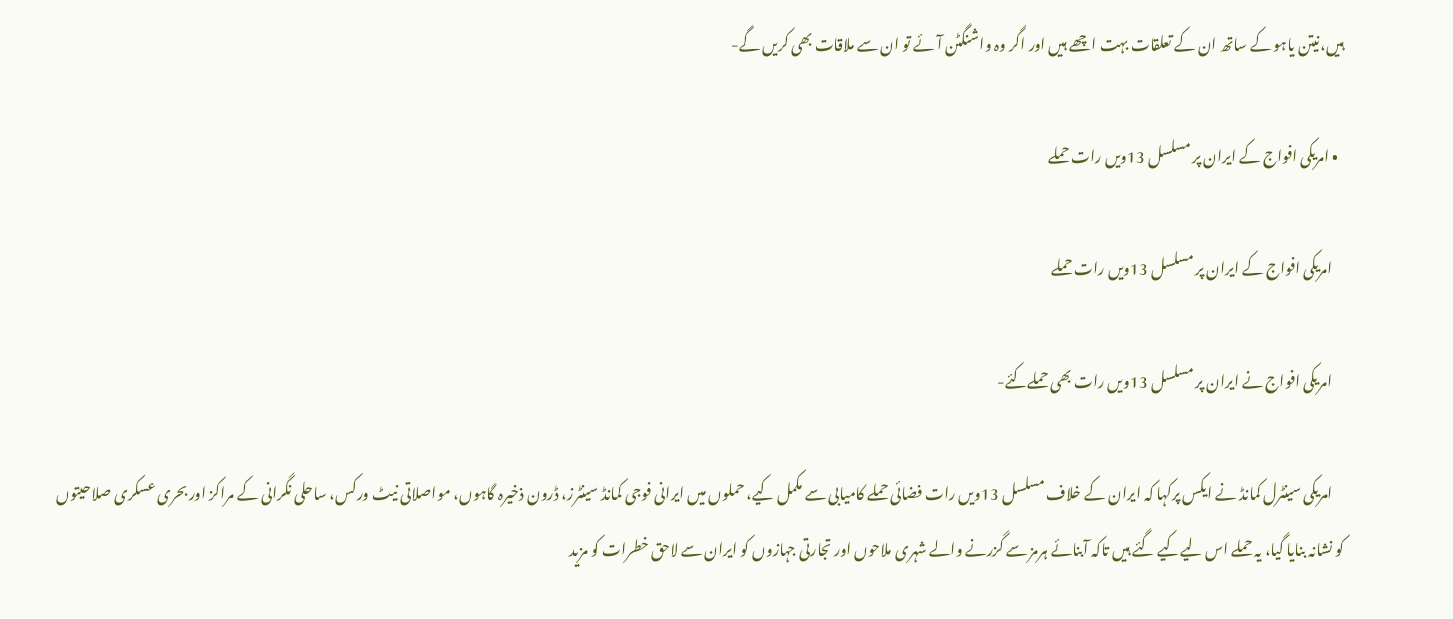ہیں،نیتن یاہو کے ساتھ ان کے تعلقات بہت اچھے ہیں اور اگر وہ واشنگٹن آئے تو ان سے ملاقات بھی کریں گے-

  • امریکی افواج کے ایران پر مسلسل 13ویں رات حملے

    امریکی افواج کے ایران پر مسلسل 13ویں رات حملے

    امریکی افواج نے ایران پر مسلسل 13ویں رات بھی حملےکئے-

    امریکی سینٹرل کمانڈ نے ایکس پرکہا کہ ایران کے خلاف مسلسل 13ویں رات فضائی حملے کامیابی سے مکمل کیے، حملوں میں ایرانی فوجی کمانڈ سینٹرز، ڈرون ذخیرہ گاہوں، مواصلاتی نیٹ ورکس، ساحلی نگرانی کے مراکز اور بحری عسکری صلاحیتوں کو نشانہ بنایا گیا، یہ حملے اس لیےکیے گئے ہیں تاکہ آبنائے ہرمز سے گزرنے والے شہری ملاحوں اور تجارتی جہازوں کو ایران سے لاحق خطرات کو مزید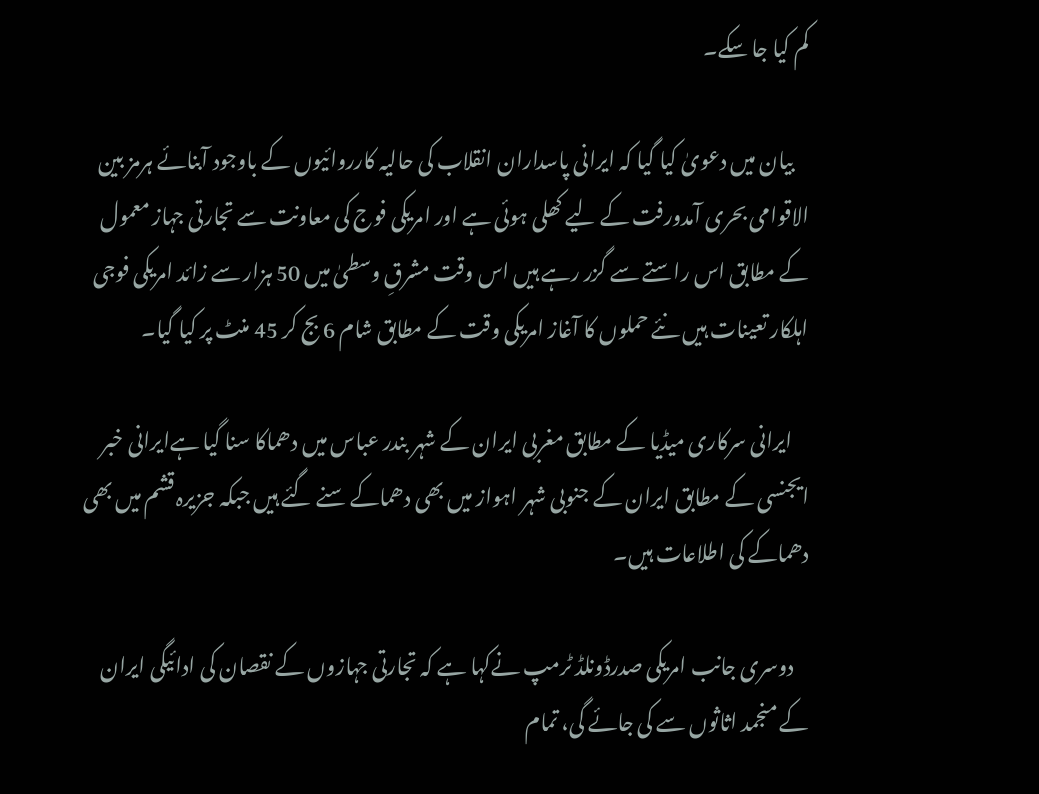کم کیا جا سکے۔

    بیان میں دعویٰ کیا گیا کہ ایرانی پاسداران انقلاب کی حالیہ کارروائیوں کے باوجود آبنائے ہرمز بین الاقوامی بحری آمدورفت کے لیے کھلی ہوئی ہے اور امریکی فوج کی معاونت سے تجارتی جہاز معمول کے مطابق اس راستے سے گزر رہے ہیں اس وقت مشرقِ وسطیٰ میں 50 ہزار سے زائد امریکی فوجی اہلکار تعینات ہیں نئے حملوں کا آغاز امریکی وقت کے مطابق شام 6 بج کر 45 منٹ پر کیا گیا۔

    ایرانی سرکاری میڈیا کے مطابق مغربی ایران کے شہر بندر عباس میں دھماکا سنا گیا ہےایرانی خبر ایجنسی کے مطابق ایران کے جنوبی شہر اہواز میں بھی دھماکے سنے گئے ہیں جبکہ جزیرہ قشم میں بھی دھماکے کی اطلاعات ہیں۔

    دوسری جانب امریکی صدرڈونلڈ ٹرمپ نےکہا ہے کہ تجارتی جہازوں کے نقصان کی ادائیگی ایران کے منجمد اثاثوں سے کی جائے گی، تمام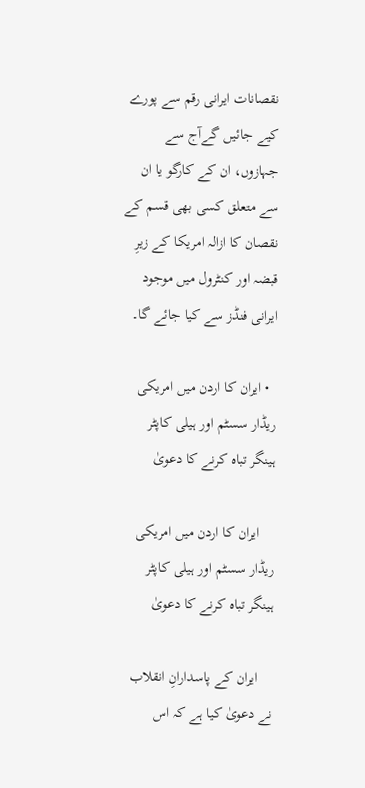نقصانات ایرانی رقم سے پورے کیے جائیں گےآج سے جہازوں، ان کے کارگو یا ان سے متعلق کسی بھی قسم کے نقصان کا ازالہ امریکا کے زیرِ قبضہ اور کنٹرول میں موجود ایرانی فنڈز سے کیا جائے گا۔

  • ایران کا اردن میں امریکی ریڈار سسٹم اور ہیلی کاپٹر ہینگر تباہ کرنے کا دعویٰ

    ایران کا اردن میں امریکی ریڈار سسٹم اور ہیلی کاپٹر ہینگر تباہ کرنے کا دعویٰ

    ایران کے پاسدارانِ انقلاب نے دعویٰ کیا ہے کہ اس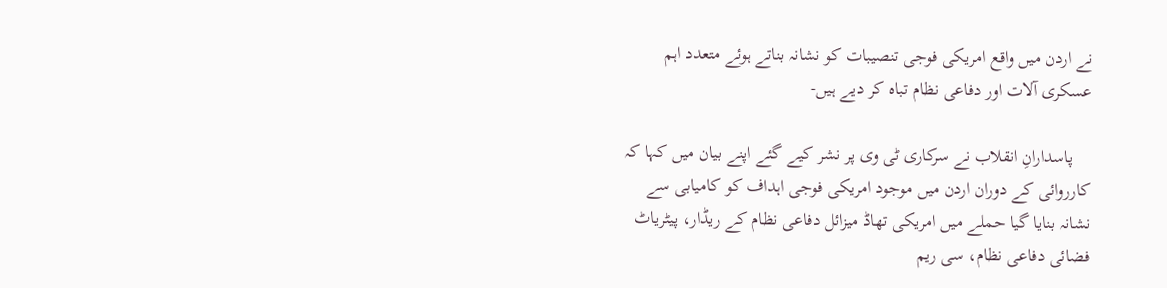نے اردن میں واقع امریکی فوجی تنصیبات کو نشانہ بناتے ہوئے متعدد اہم عسکری آلات اور دفاعی نظام تباہ کر دیے ہیں-

    پاسدارانِ انقلاب نے سرکاری ٹی وی پر نشر کیے گئے اپنے بیان میں کہا کہ کارروائی کے دوران اردن میں موجود امریکی فوجی اہداف کو کامیابی سے نشانہ بنایا گیا حملے میں امریکی تھاڈ میزائل دفاعی نظام کے ریڈار، پیٹریاٹ فضائی دفاعی نظام، سی ریم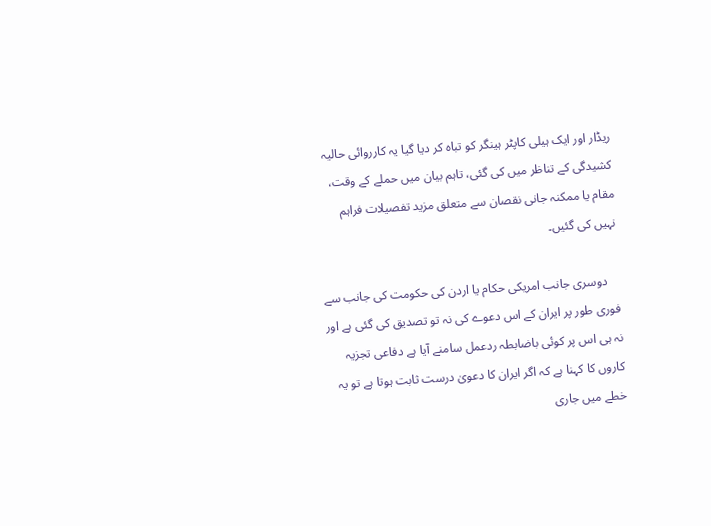ریڈار اور ایک ہیلی کاپٹر ہینگر کو تباہ کر دیا گیا یہ کارروائی حالیہ کشیدگی کے تناظر میں کی گئی، تاہم بیان میں حملے کے وقت، مقام یا ممکنہ جانی نقصان سے متعلق مزید تفصیلات فراہم نہیں کی گئیں۔

    دوسری جانب امریکی حکام یا اردن کی حکومت کی جانب سے فوری طور پر ایران کے اس دعوے کی نہ تو تصدیق کی گئی ہے اور نہ ہی اس پر کوئی باضابطہ ردعمل سامنے آیا ہے دفاعی تجزیہ کاروں کا کہنا ہے کہ اگر ایران کا دعویٰ درست ثابت ہوتا ہے تو یہ خطے میں جاری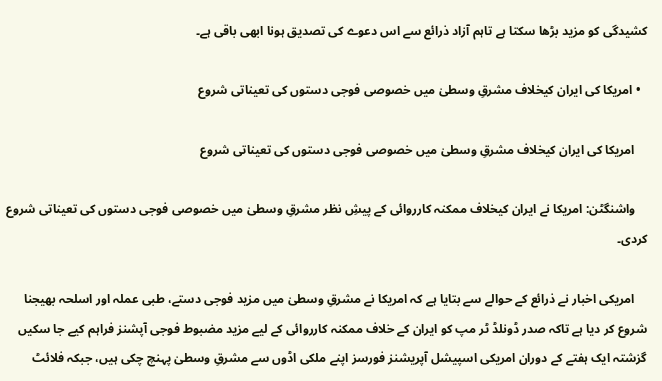کشیدگی کو مزید بڑھا سکتا ہے تاہم آزاد ذرائع سے اس دعوے کی تصدیق ہونا ابھی باقی ہے۔

  • امریکا کی ایران کیخلاف مشرقِ وسطیٰ میں خصوصی فوجی دستوں کی تعیناتی شروع

    امریکا کی ایران کیخلاف مشرقِ وسطیٰ میں خصوصی فوجی دستوں کی تعیناتی شروع

    واشنگٹن: امریکا نے ایران کیخلاف ممکنہ کارروائی کے پیشِ نظر مشرقِ وسطیٰ میں خصوصی فوجی دستوں کی تعیناتی شروع کردی۔

    امریکی اخبار نے ذرائع کے حوالے سے بتایا ہے کہ امریکا نے مشرقِ وسطیٰ میں مزید فوجی دستے، طبی عملہ اور اسلحہ بھیجنا شروع کر دیا ہے تاکہ صدر ڈونلڈ ٹر مپ کو ایران کے خلاف ممکنہ کارروائی کے لیے مزید مضبوط فوجی آپشنز فراہم کیے جا سکیں گزشتہ ایک ہفتے کے دوران امریکی اسپیشل آپریشنز فورسز اپنے ملکی اڈوں سے مشرقِ وسطیٰ پہنچ چکی ہیں، جبکہ فلائٹ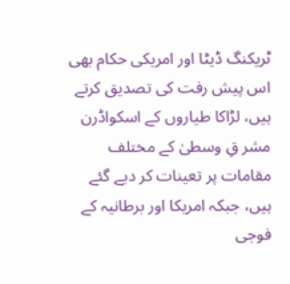ٹریکنگ ڈیٹا اور امریکی حکام بھی اس پیش رفت کی تصدیق کرتے ہیں، لڑاکا طیاروں کے اسکواڈرن مشر قِ وسطیٰ کے مختلف مقامات پر تعینات کر دیے گئے ہیں، جبکہ امریکا اور برطانیہ کے فوجی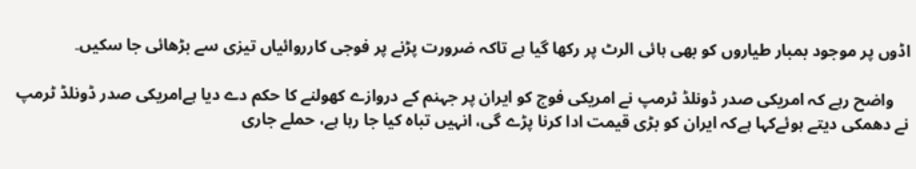اڈوں پر موجود بمبار طیاروں کو بھی ہائی الرٹ پر رکھا گیا ہے تاکہ ضرورت پڑنے پر فوجی کارروائیاں تیزی سے بڑھائی جا سکیں۔

    واضح رہے کہ امریکی صدر ڈونلڈ ٹرمپ نے امریکی فوج کو ایران پر جہنم کے دروازے کھولنے کا حکم دے دیا ہےامریکی صدر ڈونلڈ ٹرمپ نے دھمکی دیتے ہوئےکہا ہےکہ ایران کو بڑی قیمت ادا کرنا پڑے گی، انہیں تباہ کیا جا رہا ہے، حملے جاری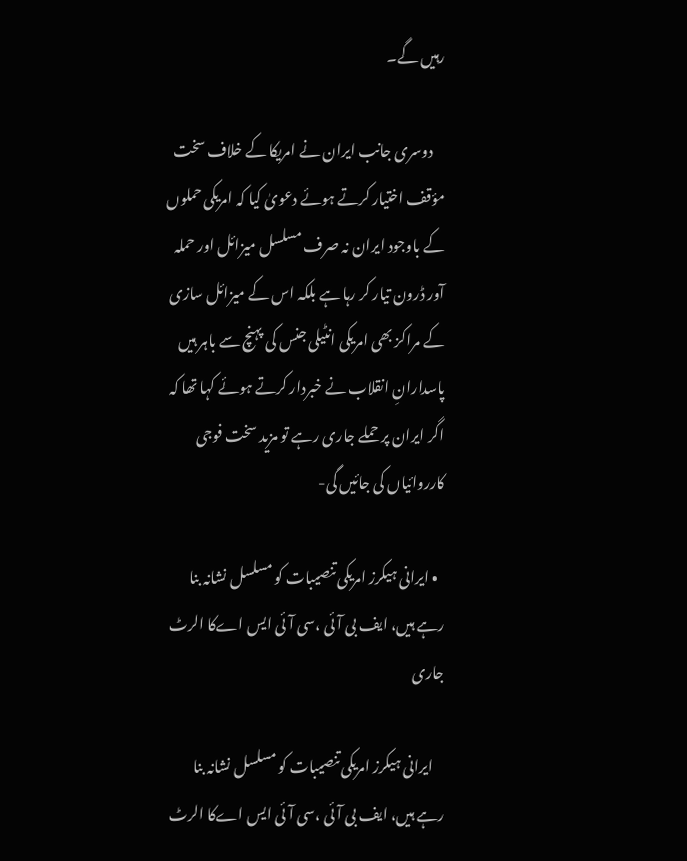رہیں گے۔

    دوسری جانب ایران نے امریکا کے خلاف سخت مؤقف اختیار کرتے ہوئے دعویٰ کیا کہ امریکی حملوں کے باوجود ایران نہ صرف مسلسل میزائل اور حملہ آور ڈرون تیار کر رہا ہے بلکہ اس کے میزائل سازی کے مراکز بھی امریکی انٹیلی جنس کی پہنچ سے باہر ہیں پاسدارانِ انقلاب نے خبردار کرتے ہوئے کہا تھا کہ اگر ایران پر حملے جاری رہے تو مزید سخت فوجی کارروائیاں کی جائیں گی-

  • ایرانی ہیکرز امریکی تنصیبات کو مسلسل نشانہ بنا رہے ہیں، ایف بی آئی ،سی آئی ایس اےکا الرٹ جاری

    ایرانی ہیکرز امریکی تنصیبات کو مسلسل نشانہ بنا رہے ہیں، ایف بی آئی ،سی آئی ایس اےکا الرٹ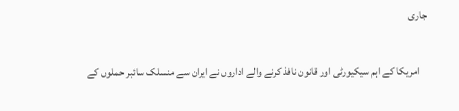جاری

    امریکا کے اہم سیکیورٹی اور قانون نافذ کرنے والے اداروں نے ایران سے منسلک سائبر حملوں کے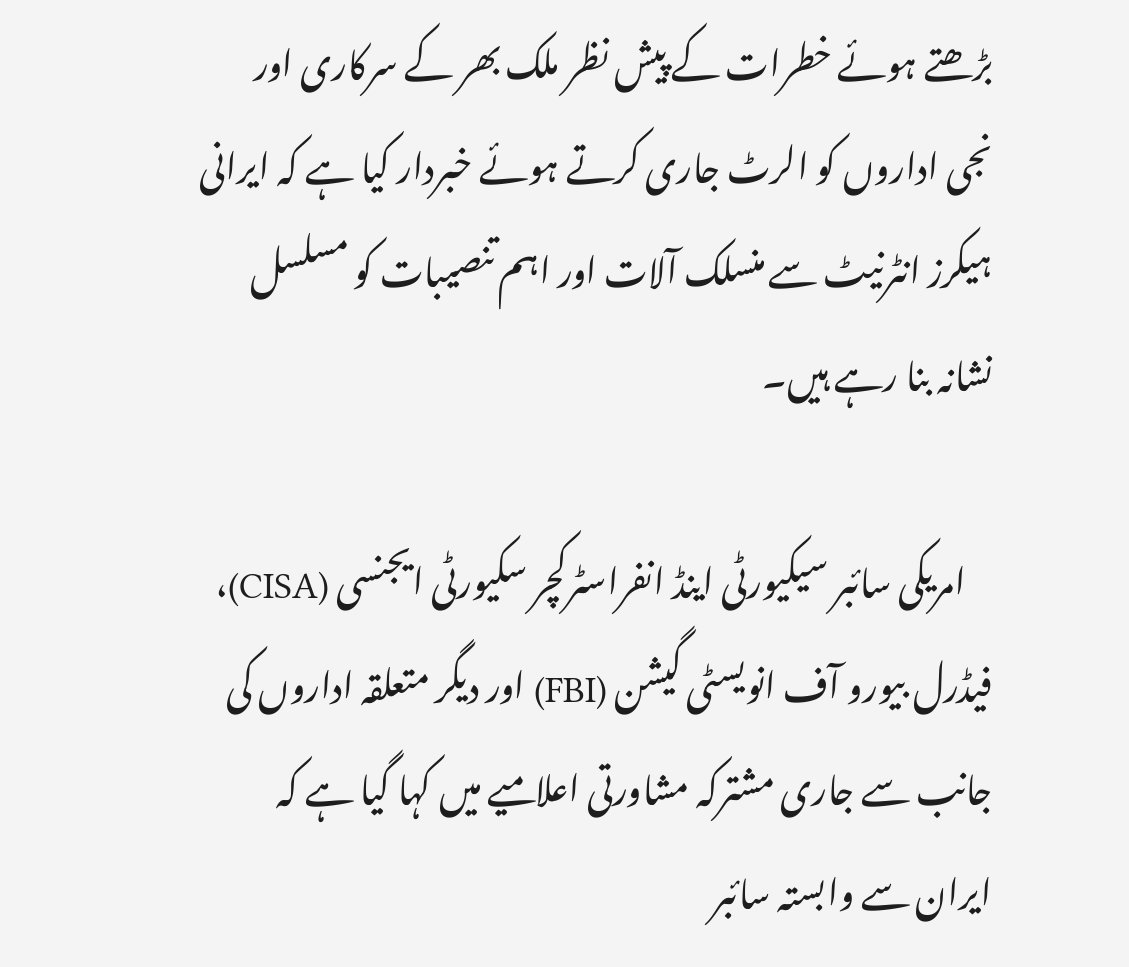بڑھتے ہوئے خطرات کے پیش نظر ملک بھر کے سرکاری اور نجی اداروں کو الرٹ جاری کرتے ہوئے خبردار کیا ہے کہ ایرانی ہیکرز انٹرنیٹ سے منسلک آلات اور اہم تنصیبات کو مسلسل نشانہ بنا رہے ہیں۔

    امریکی سائبر سیکیورٹی اینڈ انفراسٹرکچر سکیورٹی ایجنسی (CISA)، فیڈرل بیورو آف انویسٹی گیشن (FBI) اور دیگر متعلقہ اداروں کی جانب سے جاری مشترکہ مشاورتی اعلامیے میں کہا گیا ہے کہ ایران سے وابستہ سائبر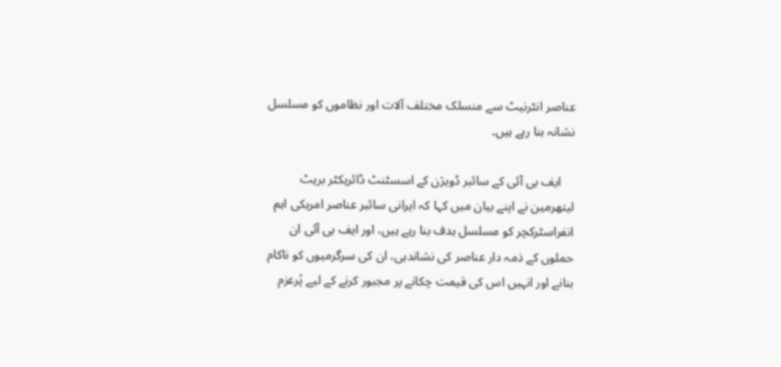عناصر انٹرنیٹ سے منسلک مختلف آلات اور نظاموں کو مسلسل نشانہ بنا رہے ہیں۔

    ایف بی آئی کے سائبر ڈویژن کے اسسٹنٹ ڈائریکٹر بریٹ لیتھرمین نے اپنے بیان میں کہا کہ ایرانی سائبر عناصر امریکی اہم انفراسٹرکچر کو مسلسل ہدف بنا رہے ہیں، اور ایف بی آئی ان حملوں کے ذمہ دار عناصر کی نشاندہی، ان کی سرگرمیوں کو ناکام بنانے اور انہیں اس کی قیمت چکانے پر مجبور کرنے کے لیے پُرعزم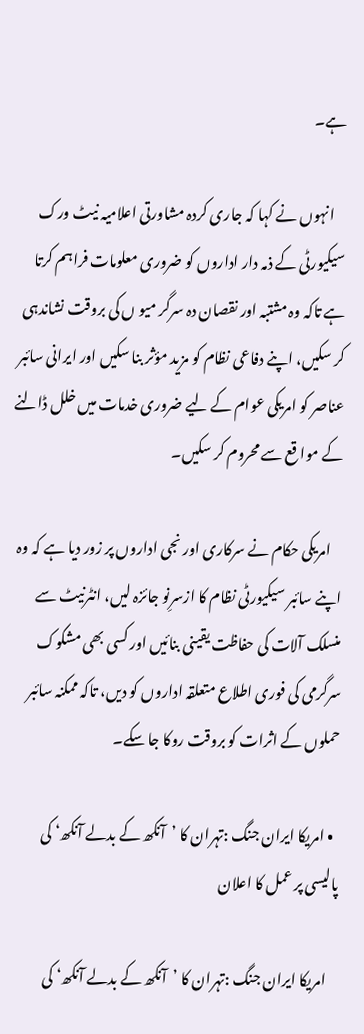ہے۔

    انہوں نے کہا کہ جاری کردہ مشاورتی اعلامیہ نیٹ ورک سیکیورٹی کے ذمہ دار اداروں کو ضروری معلومات فراہم کرتا ہے تاکہ وہ مشتبہ اور نقصان دہ سرگر میو ں کی بروقت نشاندہی کر سکیں، اپنے دفاعی نظام کو مزید مؤثر بنا سکیں اور ایرانی سائبر عناصر کو امریکی عوام کے لیے ضروری خدمات میں خلل ڈالنے کے موا قع سے محروم کر سکیں۔

    امریکی حکام نے سرکاری اور نجی اداروں پر زور دیا ہے کہ وہ اپنے سائبر سیکیورٹی نظام کا ازسرِنو جائزہ لیں، انٹرنیٹ سے منسلک آلات کی حفاظت یقینی بنائیں اور کسی بھی مشکوک سرگرمی کی فوری اطلاع متعلقہ اداروں کو دیں، تاکہ ممکنہ سائبر حملوں کے اثرات کو بروقت روکا جا سکے۔

  • امریکا ایران جنگ :تہران کا ’آنکھ کے بدلے آنکھ‘ کی پالیسی پر عمل کا اعلان

    امریکا ایران جنگ :تہران کا ’آنکھ کے بدلے آنکھ‘ کی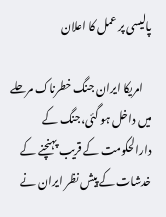پالیسی پر عمل کا اعلان

    امریکا ایران جنگ خطرناک مرحلے میں داخل ہو گئی،جنگ کے دارالحکومت کے قریب پہنچنے کے خدشات کے پیش نظر ایران نے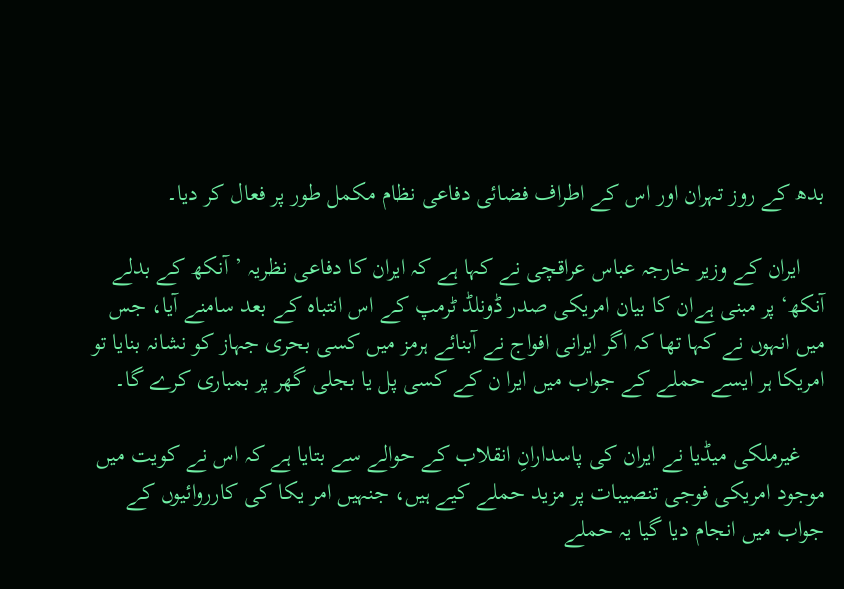بدھ کے روز تہران اور اس کے اطراف فضائی دفاعی نظام مکمل طور پر فعال کر دیا۔

    ایران کے وزیر خارجہ عباس عراقچی نے کہا ہے کہ ایران کا دفاعی نظریہ ’آنکھ کے بدلے آنکھ‘ پر مبنی ہےان کا بیان امریکی صدر ڈونلڈ ٹرمپ کے اس انتباہ کے بعد سامنے آیا، جس میں انہوں نے کہا تھا کہ اگر ایرانی افواج نے آبنائے ہرمز میں کسی بحری جہاز کو نشانہ بنایا تو امریکا ہر ایسے حملے کے جواب میں ایرا ن کے کسی پل یا بجلی گھر پر بمباری کرے گا۔

    غیرملکی میڈیا نے ایران کی پاسدارانِ انقلاب کے حوالے سے بتایا ہے کہ اس نے کویت میں موجود امریکی فوجی تنصیبات پر مزید حملے کیے ہیں، جنہیں امر یکا کی کارروائیوں کے جواب میں انجام دیا گیا یہ حملے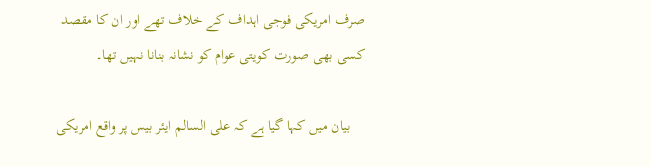صرف امریکی فوجی اہداف کے خلاف تھے اور ان کا مقصد کسی بھی صورت کویتی عوام کو نشانہ بنانا نہیں تھا۔

    بیان میں کہا گیا ہے کہ علی السالم ایئر بیس پر واقع امریکی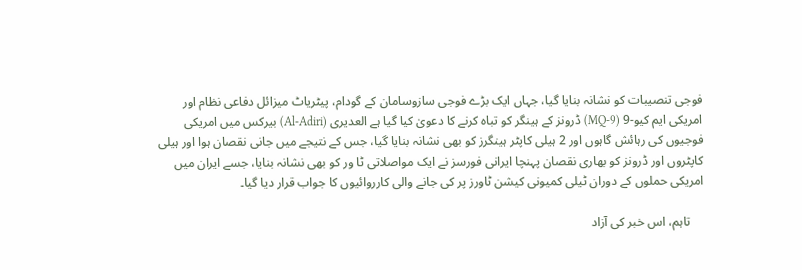فوجی تنصیبات کو نشانہ بنایا گیا، جہاں ایک بڑے فوجی سازوسامان کے گودام، پیٹریاٹ میزائل دفاعی نظام اور امریکی ایم کیو-9 (MQ-9) ڈرونز کے ہینگر کو تباہ کرنے کا دعویٰ کیا گیا ہے العدیری (Al-Adiri) بیرکس میں امریکی فوجیوں کی رہائش گاہوں اور 2 ہیلی کاپٹر ہینگرز کو بھی نشانہ بنایا گیا، جس کے نتیجے میں جانی نقصان ہوا اور ہیلی کاپٹروں اور ڈرونز کو بھاری نقصان پہنچا ایرانی فورسز نے ایک مواصلاتی ٹا ور کو بھی نشانہ بنایا، جسے ایران میں امریکی حملوں کے دوران ٹیلی کمیونی کیشن ٹاورز پر کی جانے والی کارروائیوں کا جواب قرار دیا گیا۔

    تاہم، اس خبر کی آزاد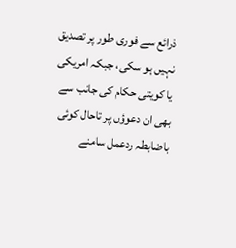ذرائع سے فوری طور پر تصدیق نہیں ہو سکی، جبکہ امریکی یا کویتی حکام کی جانب سے بھی ان دعوؤں پر تاحال کوئی باضابطہ ردعمل سامنے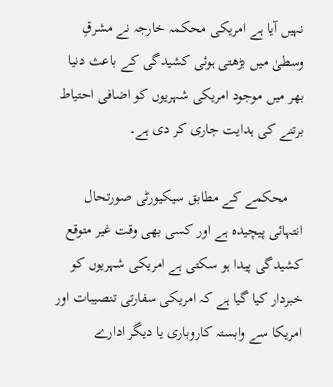نہیں آیا ہے امریکی محکمہ خارجہ نے مشرقِ وسطیٰ میں بڑھتی ہوئی کشیدگی کے باعث دنیا بھر میں موجود امریکی شہریوں کو اضافی احتیاط برتنے کی ہدایت جاری کر دی ہے۔

    محکمے کے مطابق سیکیورٹی صورتحال انتہائی پیچیدہ ہے اور کسی بھی وقت غیر متوقع کشیدگی پیدا ہو سکتی ہے امریکی شہریوں کو خبردار کیا گیا ہے کہ امریکی سفارتی تنصیبات اور امریکا سے وابستہ کاروباری یا دیگر ادارے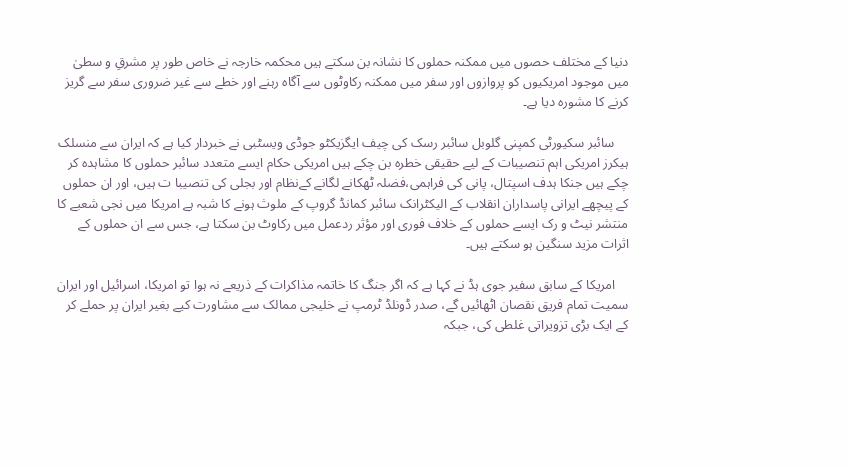دنیا کے مختلف حصوں میں ممکنہ حملوں کا نشانہ بن سکتے ہیں محکمہ خارجہ نے خاص طور پر مشرقِ و سطیٰ میں موجود امریکیوں کو پروازوں اور سفر میں ممکنہ رکاوٹوں سے آگاہ رہنے اور خطے سے غیر ضروری سفر سے گریز کرنے کا مشورہ دیا ہے۔

    سائبر سکیورٹی کمپنی گلوبل سائبر رسک کی چیف ایگزیکٹو جوڈی ویسٹبی نے خبردار کیا ہے کہ ایران سے منسلک ہیکرز امریکی اہم تنصیبات کے لیے حقیقی خطرہ بن چکے ہیں امریکی حکام ایسے متعدد سائبر حملوں کا مشاہدہ کر چکے ہیں جنکا ہدف اسپتال، پانی کی فراہمی،فضلہ ٹھکانے لگانے کےنظام اور بجلی کی تنصیبا ت ہیں، اور ان حملوں کے پیچھے ایرانی پاسداران انقلاب کے الیکٹرانک سائبر کمانڈ گروپ کے ملوث ہونے کا شبہ ہے امریکا میں نجی شعبے کا منتشر نیٹ و رک ایسے حملوں کے خلاف فوری اور مؤثر ردعمل میں رکاوٹ بن سکتا ہے، جس سے ان حملوں کے اثرات مزید سنگین ہو سکتے ہیں۔

    امریکا کے سابق سفیر جوی ہڈ نے کہا ہے کہ اگر جنگ کا خاتمہ مذاکرات کے ذریعے نہ ہوا تو امریکا، اسرائیل اور ایران سمیت تمام فریق نقصان اٹھائیں گے، صدر ڈونلڈ ٹرمپ نے خلیجی ممالک سے مشاورت کیے بغیر ایران پر حملے کر کے ایک بڑی تزویراتی غلطی کی، جبکہ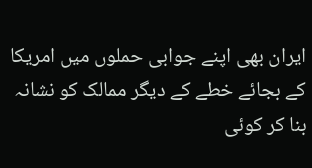ایران بھی اپنے جوابی حملوں میں امریکا کے بجائے خطے کے دیگر ممالک کو نشانہ بنا کر کوئی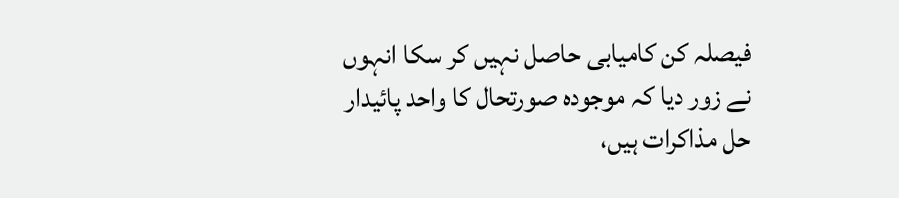فیصلہ کن کامیابی حاصل نہیں کر سکا انہوں نے زور دیا کہ موجودہ صورتحال کا واحد پائیدار حل مذاکرات ہیں،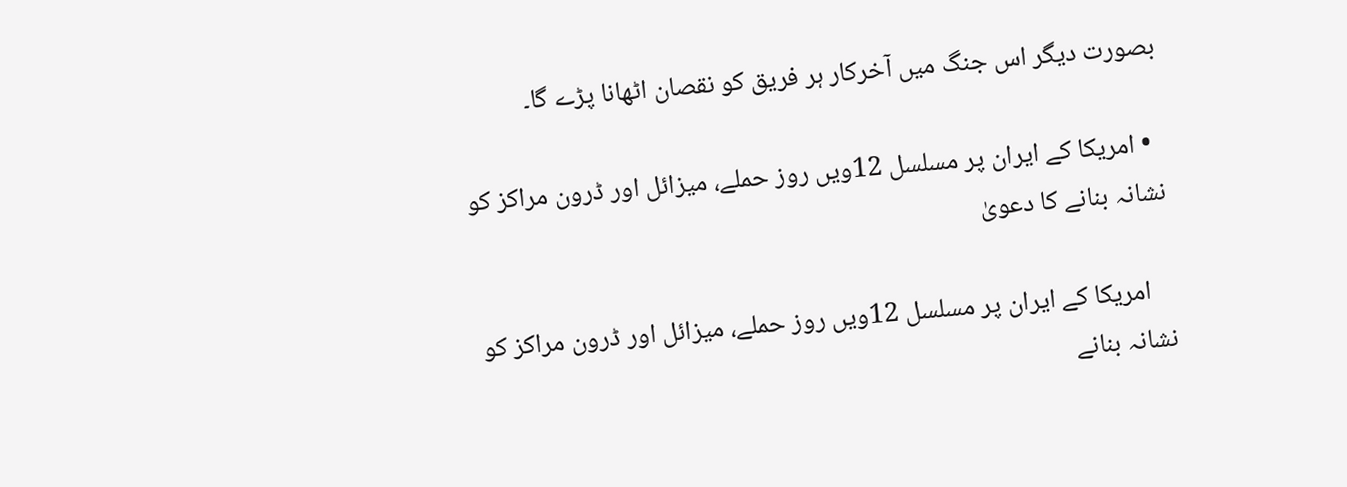بصورت دیگر اس جنگ میں آخرکار ہر فریق کو نقصان اٹھانا پڑے گا۔

  • امریکا کے ایران پر مسلسل 12ویں روز حملے، میزائل اور ڈرون مراکز کو نشانہ بنانے کا دعویٰ

    امریکا کے ایران پر مسلسل 12ویں روز حملے، میزائل اور ڈرون مراکز کو نشانہ بنانے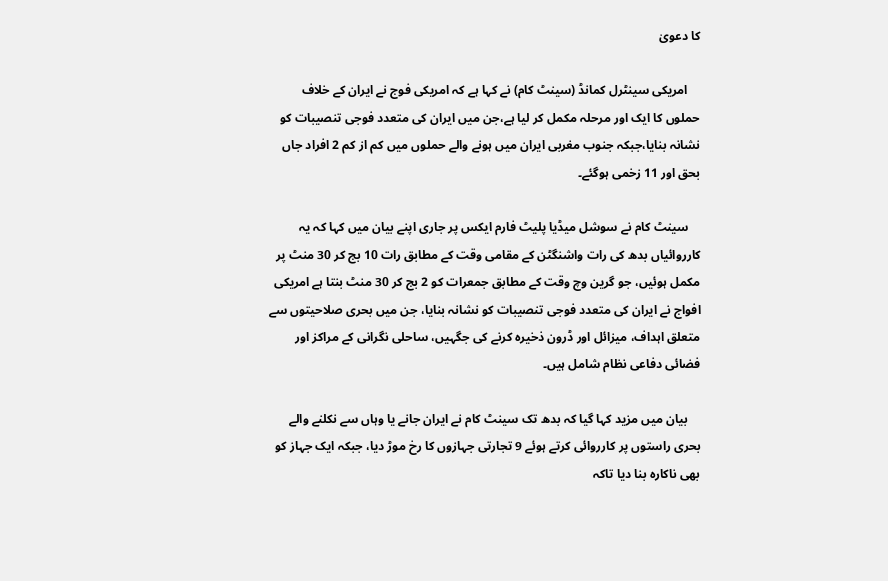کا دعویٰ

    امریکی سینٹرل کمانڈ (سینٹ کام) نے کہا ہے کہ امریکی فوج نے ایران کے خلاف حملوں کا ایک اور مرحلہ مکمل کر لیا ہے،جن میں ایران کی متعدد فوجی تنصیبات کو نشانہ بنایا،جبکہ جنوب مغربی ایران میں ہونے والے حملوں میں کم از کم 2 افراد جاں بحق اور 11 زخمی ہوگئے۔

    سینٹ کام نے سوشل میڈیا پلیٹ فارم ایکس پر جاری اپنے بیان میں کہا کہ یہ کارروائیاں بدھ کی رات واشنگٹن کے مقامی وقت کے مطابق رات 10 بج کر 30 منٹ پر مکمل ہوئیں، جو گرین وچ وقت کے مطابق جمعرات کو 2 بج کر 30 منٹ بنتا ہے امریکی افواج نے ایران کی متعدد فوجی تنصیبات کو نشانہ بنایا، جن میں بحری صلاحیتوں سے متعلق اہداف، میزائل اور ڈرون ذخیرہ کرنے کی جگہیں، ساحلی نگرانی کے مراکز اور فضائی دفاعی نظام شامل ہیں۔

    بیان میں مزید کہا گیا کہ بدھ تک سینٹ کام نے ایران جانے یا وہاں سے نکلنے والے بحری راستوں پر کارروائی کرتے ہوئے 9 تجارتی جہازوں کا رخ موڑ دیا، جبکہ ایک جہاز کو بھی ناکارہ بنا دیا تاکہ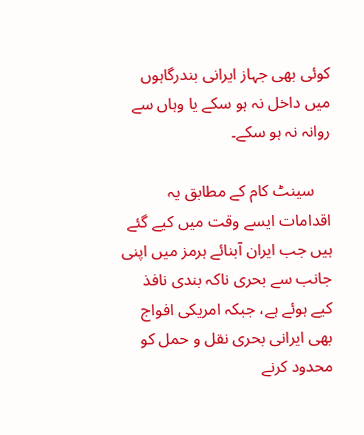کوئی بھی جہاز ایرانی بندرگاہوں میں داخل نہ ہو سکے یا وہاں سے روانہ نہ ہو سکے۔

    سینٹ کام کے مطابق یہ اقدامات ایسے وقت میں کیے گئے ہیں جب ایران آبنائے ہرمز میں اپنی جانب سے بحری ناکہ بندی نافذ کیے ہوئے ہے، جبکہ امریکی افواج بھی ایرانی بحری نقل و حمل کو محدود کرنے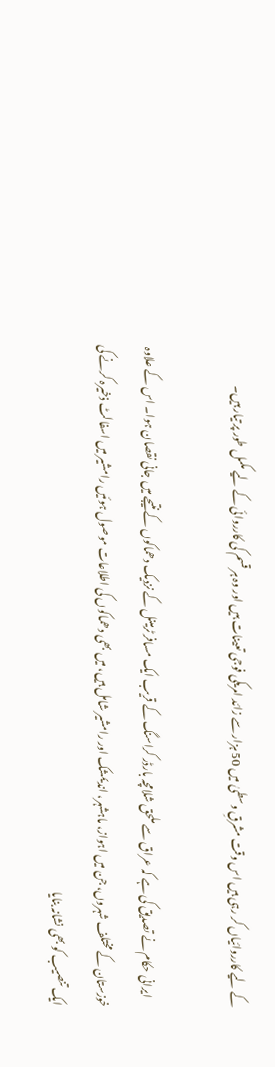کے لیے کارروائیاں کر رہی ہیں اس وقت مشرقِ وسطیٰ میں 50 ہزار سے زائد امریکی فوجی تعینات ہیں اور وہ ہر قسم کی کارروائی کے لیے مکمل طور پر تیار ہیں۔

    ایرانی حکام نے تصدیق کی ہے کہ عراق سے ملحق شلامچہ بارڈر کراسنگ کے قریب ایک مسافر ٹرمینل کے نزدیک دھماکوں کے نتیجے میں جانی نقصان ہوا۔ اس کے علاوہ خوزستان کے مختلف شہروں، جن میں اہواز، ماہشہر، اندیمشک اور رامشیر شامل ہیں، میں بھی دھماکوں کی اطلاعات موصول ہوئیں رامشیر میں اسفالٹ ذخیرہ کرنے کی ایک تنصیب کو بھی نشانہ بنایا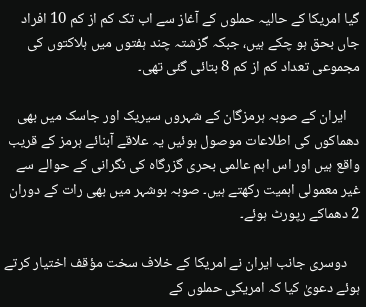گیا امریکا کے حالیہ حملوں کے آغاز سے اب تک کم از کم 10 افراد جاں بحق ہو چکے ہیں، جبکہ گزشتہ چند ہفتوں میں ہلاکتوں کی مجموعی تعداد کم از کم 8 بتائی گئی تھی۔

    ایران کے صوبہ ہرمزگان کے شہروں سیریک اور جاسک میں بھی دھماکوں کی اطلاعات موصول ہوئیں یہ علاقے آبنائے ہرمز کے قریب واقع ہیں اور اس اہم عالمی بحری گزرگاہ کی نگرانی کے حوالے سے غیر معمولی اہمیت رکھتے ہیں۔ صوبہ بوشہر میں بھی رات کے دوران 2 دھماکے رپورٹ ہوئے۔

    دوسری جانب ایران نے امریکا کے خلاف سخت مؤقف اختیار کرتے ہوئے دعویٰ کیا کہ امریکی حملوں کے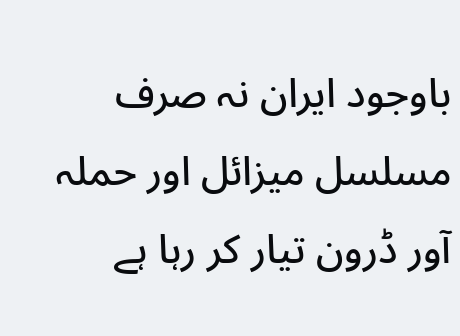باوجود ایران نہ صرف مسلسل میزائل اور حملہ آور ڈرون تیار کر رہا ہے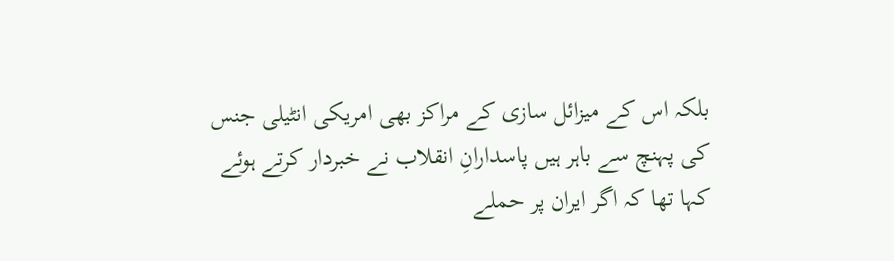بلکہ اس کے میزائل سازی کے مراکز بھی امریکی انٹیلی جنس کی پہنچ سے باہر ہیں پاسدارانِ انقلاب نے خبردار کرتے ہوئے کہا تھا کہ اگر ایران پر حملے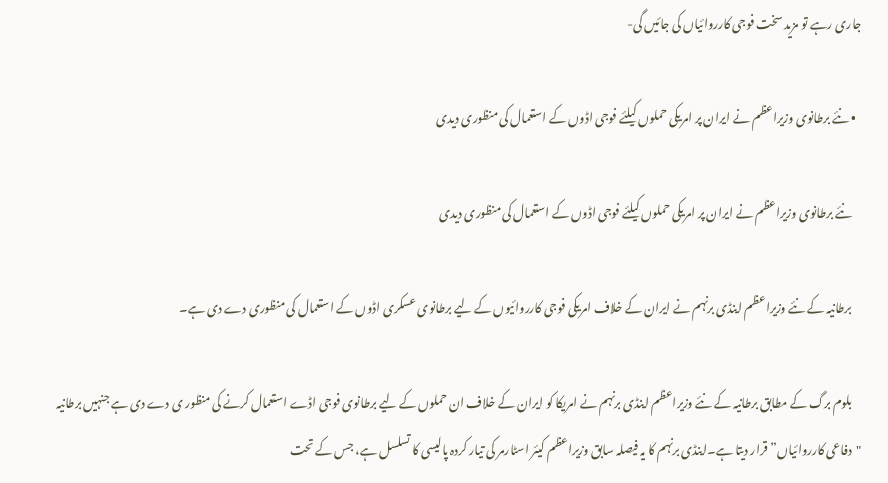جاری رہے تو مزید سخت فوجی کارروائیاں کی جائیں گی-

  • نئے برطانوی وزیراعظم نے ایران پر امریکی حملوں کیلئے فوجی اڈوں کے استعمال کی منظوری دیدی

    نئے برطانوی وزیراعظم نے ایران پر امریکی حملوں کیلئے فوجی اڈوں کے استعمال کی منظوری دیدی

    برطانیہ کے نئے وزیراعظم اینڈی برنہم نے ایران کے خلاف امریکی فوجی کارروائیوں کے لیے برطانوی عسکری اڈوں کے استعمال کی منظوری دے دی ہے۔

    بلوم برگ کے مطابق برطانیہ کے نئے وزیراعظم اینڈی برنہم نے امریکا کو ایران کے خلاف ان حملوں کے لیے برطانوی فوجی اڈے استعمال کرنے کی منظور ی دے دی ہے جنہیں برطانیہ "دفاعی کارروائیاں” قرار دیتا ہے۔اینڈی برنہم کا یہ فیصلہ سابق وزیراعظم کیئر اسٹارمر کی تیار کردہ پالیسی کا تسلسل ہے، جس کے تحت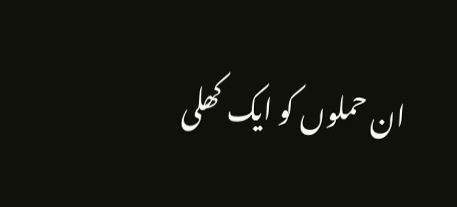ان حملوں کو ایک کھلی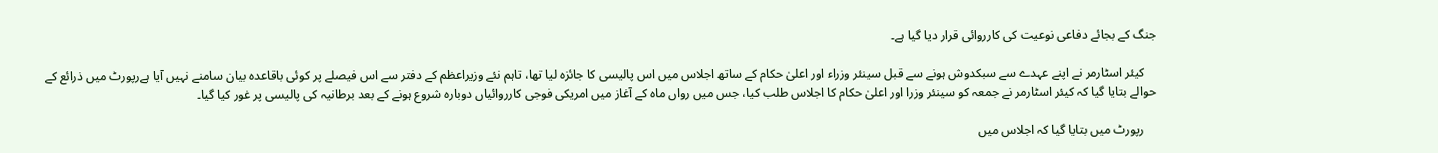جنگ کے بجائے دفاعی نوعیت کی کارروائی قرار دیا گیا ہے۔

    کیئر اسٹارمر نے اپنے عہدے سے سبکدوش ہونے سے قبل سینئر وزراء اور اعلیٰ حکام کے ساتھ اجلاس میں اس پالیسی کا جائزہ لیا تھا، تاہم نئے وزیراعظم کے دفتر سے اس فیصلے پر کوئی باقاعدہ بیان سامنے نہیں آیا ہےرپورٹ میں ذرائع کے حوالے بتایا گیا کہ کیئر اسٹارمر نے جمعہ کو سینئر وزرا اور اعلیٰ حکام کا اجلاس طلب کیا، جس میں رواں ماہ کے آغاز میں امریکی فوجی کارروائیاں دوبارہ شروع ہونے کے بعد برطانیہ کی پالیسی پر غور کیا گیا۔

    رپورٹ میں بتایا گیا کہ اجلاس میں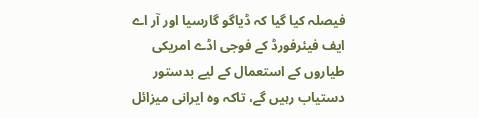فیصلہ کیا گیا کہ ڈیاگو گارسیا اور آر اے ایف فیئرفورڈ کے فوجی اڈے امریکی طیاروں کے استعمال کے لیے بدستور دستیاب رہیں گے، تاکہ وہ ایرانی میزائل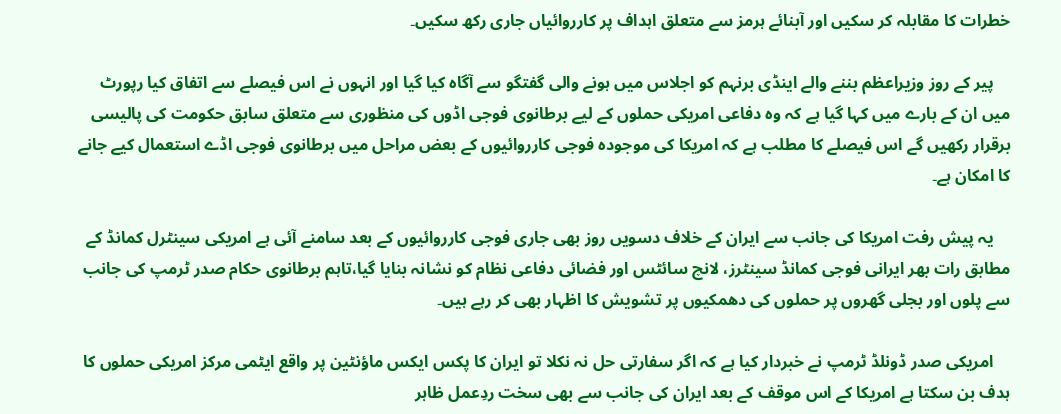خطرات کا مقابلہ کر سکیں اور آبنائے ہرمز سے متعلق اہداف پر کارروائیاں جاری رکھ سکیں۔

    پیر کے روز وزیراعظم بننے والے اینڈی برنہم کو اجلاس میں ہونے والی گفتگو سے آگاہ کیا گیا اور انہوں نے اس فیصلے سے اتفاق کیا رپورٹ میں ان کے بارے میں کہا گیا ہے کہ وہ دفاعی امریکی حملوں کے لیے برطانوی فوجی اڈوں کی منظوری سے متعلق سابق حکومت کی پالیسی برقرار رکھیں گے اس فیصلے کا مطلب ہے کہ امریکا کی موجودہ فوجی کارروائیوں کے بعض مراحل میں برطانوی فوجی اڈے استعمال کیے جانے کا امکان ہے۔

    یہ پیش رفت امریکا کی جانب سے ایران کے خلاف دسویں روز بھی جاری فوجی کارروائیوں کے بعد سامنے آئی ہے امریکی سینٹرل کمانڈ کے مطابق رات بھر ایرانی فوجی کمانڈ سینٹرز، لانچ سائٹس اور فضائی دفاعی نظام کو نشانہ بنایا گیا،تاہم برطانوی حکام صدر ٹرمپ کی جانب سے پلوں اور بجلی گھروں پر حملوں کی دھمکیوں پر تشویش کا اظہار بھی کر رہے ہیں۔

    امریکی صدر ڈونلڈ ٹرمپ نے خبردار کیا ہے کہ اگر سفارتی حل نہ نکلا تو ایران کا پکس ایکس ماؤنٹین پر واقع ایٹمی مرکز امریکی حملوں کا ہدف بن سکتا ہے امریکا کے اس موقف کے بعد ایران کی جانب سے بھی سخت ردِعمل ظاہر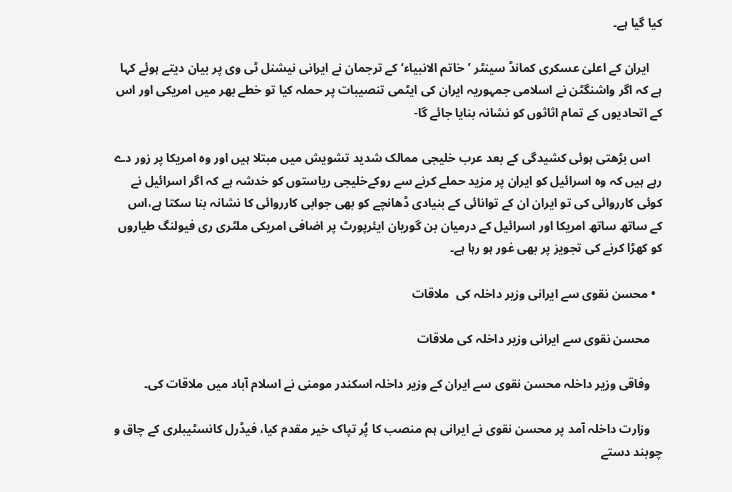کیا گیا ہے۔

    ایران کے اعلیٰ عسکری کمانڈ سینٹر ’خاتم الانبیاء‘ کے ترجمان نے ایرانی نیشنل ٹی وی پر بیان دیتے ہوئے کہا ہے کہ اگر واشنگٹن نے اسلامی جمہوریہ ایران کی ایٹمی تنصیبات پر حملہ کیا تو خطے بھر میں امریکی اور اس کے اتحادیوں کے تمام اثاثوں کو نشانہ بنایا جائے گا-

    اس بڑھتی ہوئی کشیدگی کے بعد عرب خلیجی ممالک شدید تشویش میں مبتلا ہیں اور وہ امریکا پر زور دے رہے ہیں کہ وہ اسرائیل کو ایران پر مزید حملے کرنے سے روکےخلیجی ریاستوں کو خدشہ ہے کہ اگر اسرائیل نے کوئی کارروائی کی تو ایران ان کے توانائی کے بنیادی ڈھانچے کو بھی جوابی کارروائی کا نشانہ بنا سکتا ہے،اس کے ساتھ ساتھ امریکا اور اسرائیل کے درمیان بن گوریان ایئرپورٹ پر اضافی امریکی ملٹری ری فیولنگ طیاروں کو کھڑا کرنے کی تجویز پر بھی غور ہو رہا ہے۔

  • محسن نقوی سے ایرانی وزیر داخلہ کی  ملاقات

    محسن نقوی سے ایرانی وزیر داخلہ کی ملاقات

    وفاقی وزیر داخلہ محسن نقوی سے ایران کے وزیر داخلہ اسکندر مومنی نے اسلام آباد میں ملاقات کی۔

    وزارت داخلہ آمد پر محسن نقوی نے ایرانی ہم منصب کا پُر تپاک خیر مقدم کیا، فیڈرل کانسٹیبلری کے چاق و چوبند دستے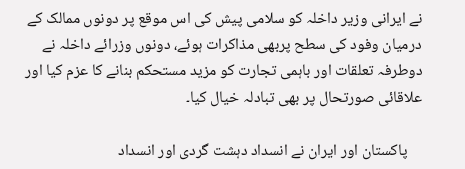نے ایرانی وزیر داخلہ کو سلامی پیش کی اس موقع پر دونوں ممالک کے درمیان وفود کی سطح پربھی مذاکرات ہوئے، دونوں وزرائے داخلہ نے دوطرفہ تعلقات اور باہمی تجارت کو مزید مستحکم بنانے کا عزم کیا اور علاقائی صورتحال پر بھی تبادلہ خیال کیا۔

    پاکستان اور ایران نے انسداد دہشت گردی اور انسداد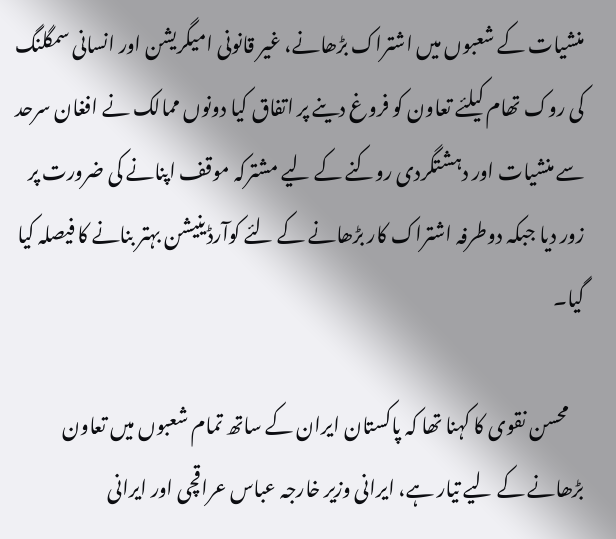منشیات کے شعبوں میں اشتراک بڑھانے، غیر قانونی امیگریشن اور انسانی سمگلنگ کی روک تھام کیلئے تعاون کو فروغ دینے پر اتفاق کیا دونوں ممالک نے افغان سرحد سے منشیات اور دہشتگردی روکنے کے لیے مشترکہ موقف اپنانے کی ضرورت پر زور دیا جبکہ دوطرفہ اشتراک کار بڑھانے کے لئے کوآرڈینیشن بہتر بنانے کا فیصلہ کیا گیا۔

    محسن نقوی کا کہنا تھا کہ پاکستان ایران کے ساتھ تمام شعبوں میں تعاون بڑھانے کے لیے تیار ہے، ایرانی وزیر خارجہ عباس عراقچی اور ایرانی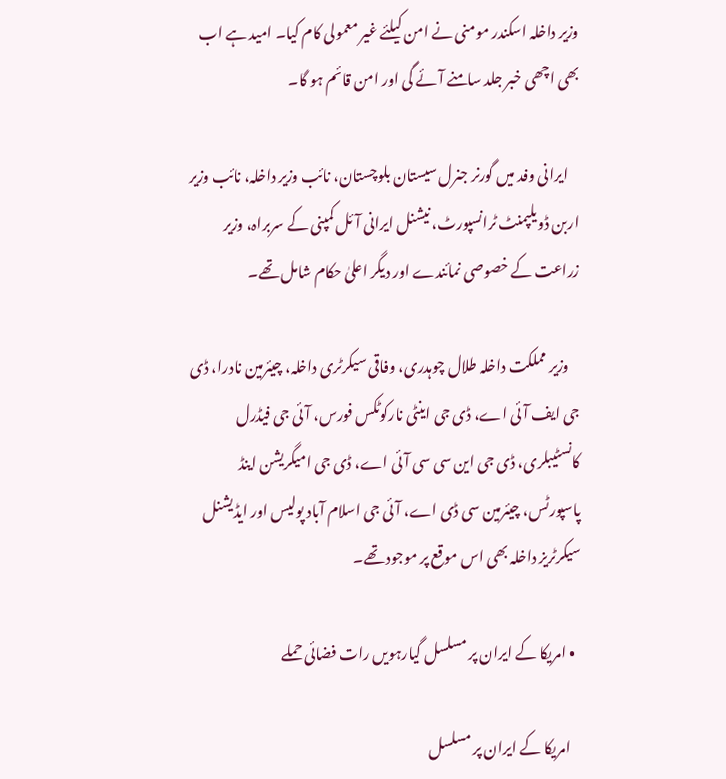وزیر داخلہ اسکندر مومنی نے امن کیلئے غیر معمولی کام کیا۔ امید ہے اب بھی اچھی خبر جلد سامنے آئے گی اور امن قائم ہو گا۔

    ایرانی وفد میں گورنر جنرل سیستان بلوچستان، نائب وزیر داخلہ، نائب وزیر اربن ڈویلپمنٹ ٹرانسپورٹ، نیشنل ایرانی آئل کمپنی کے سربراہ، وزیر زراعت کے خصوصی نمائندے اور دیگر اعلیٰ حکام شامل تھے۔

    وزیر مملکت داخلہ طلال چوہدری، وفاقی سیکرٹری داخلہ، چیئرمین نادرا، ڈی جی ایف آئی اے، ڈی جی اینٹی نارکوٹکس فورس، آئی جی فیڈرل کانسٹیبلری، ڈی جی این سی سی آئی اے، ڈی جی امیگریشن اینڈ پاسپورٹس، چیئرمین سی ڈی اے، آئی جی اسلام آباد پولیس اور ایڈیشنل سیکرٹریز داخلہ بھی اس موقع پر موجود تھے۔

  • امریکا کے ایران پر مسلسل گیارہویں رات فضائی حملے

    امریکا کے ایران پر مسلسل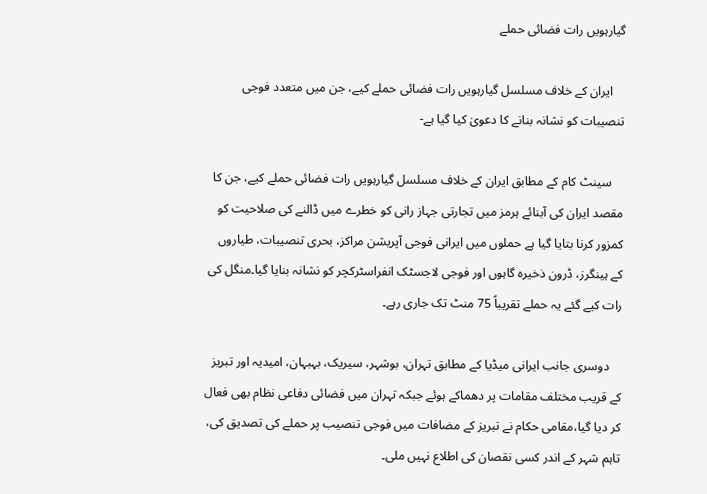گیارہویں رات فضائی حملے

    ایران کے خلاف مسلسل گیارہویں رات فضائی حملے کیے، جن میں متعدد فوجی تنصیبات کو نشانہ بنانے کا دعویٰ کیا گیا ہے-

    سینٹ کام کے مطابق ایران کے خلاف مسلسل گیارہویں رات فضائی حملے کیے، جن کا مقصد ایران کی آبنائے ہرمز میں تجارتی جہاز رانی کو خطرے میں ڈالنے کی صلاحیت کو کمزور کرنا بتایا گیا ہے حملوں میں ایرانی فوجی آپریشن مراکز، بحری تنصیبات، طیاروں کے ہینگرز، ڈرون ذخیرہ گاہوں اور فوجی لاجسٹک انفراسٹرکچر کو نشانہ بنایا گیا۔منگل کی رات کیے گئے یہ حملے تقریباً 75 منٹ تک جاری رہے۔

    دوسری جانب ایرانی میڈیا کے مطابق تہران، بوشہر، سیریک، بہبہان، امیدیہ اور تبریز کے قریب مختلف مقامات پر دھماکے ہوئے جبکہ تہران میں فضائی دفاعی نظام بھی فعال کر دیا گیا،مقامی حکام نے تبریز کے مضافات میں فوجی تنصیب پر حملے کی تصدیق کی، تاہم شہر کے اندر کسی نقصان کی اطلاع نہیں ملی۔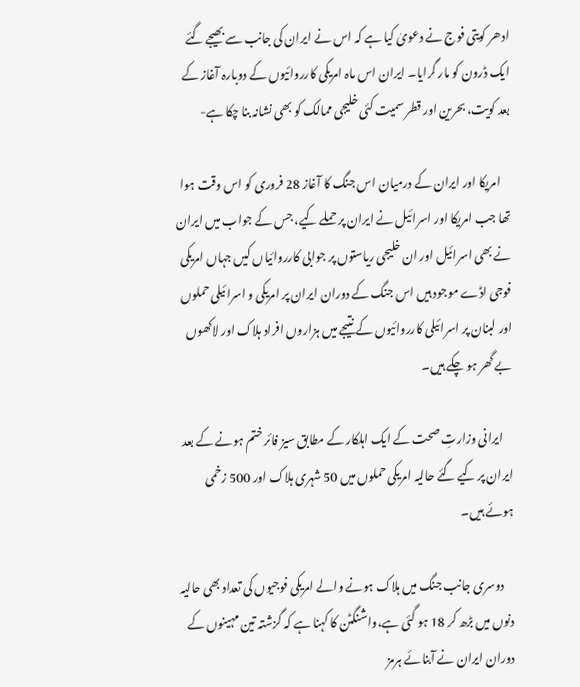ادھر کویتی فوج نے دعویٰ کیا ہے کہ اس نے ایران کی جانب سے بھیجے گئے ایک ڈرون کو مار گرایا۔ ایران اس ماہ امریکی کارروائیوں کے دوبارہ آغاز کے بعد کویت، بحرین اور قطر سمیت کئی خلیجی ممالک کو بھی نشانہ بنا چکا ہے-

    امریکا اور ایران کے درمیان اس جنگ کا آغاز 28 فروری کو اس وقت ہوا تھا جب امریکا اور اسرائیل نے ایران پر حملے کیے، جس کے جواب میں ایران نے بھی اسرائیل اور ان خلیجی ریاستوں پر جوابی کارروائیاں کیں جہاں امریکی فوجی اڈے موجود ہیں اس جنگ کے دوران ایران پر امریکی و اسرائیلی حملوں اور لبنان پر اسرائیلی کارروائیوں کے نتیجے میں ہزاروں افراد ہلاک اور لاکھوں بے گھر ہو چکے ہیں۔

    ایرانی وزارتِ صحت کے ایک اہلکار کے مطابق سیز فائر ختم ہونے کے بعد ایران پر کیے گئے حالیہ امریکی حملوں میں 50 شہری ہلاک اور 500 زخمی ہوئے ہیں۔

    دوسری جانب جنگ میں ہلاک ہونے والے امریکی فوجیوں کی تعداد بھی حالیہ دنوں میں بڑھ کر 18 ہو گئی ہے،واشنگٹن کا کہنا ہے کہ گزشتہ تین مہینوں کے دوران ایران نے آبنائے ہرمز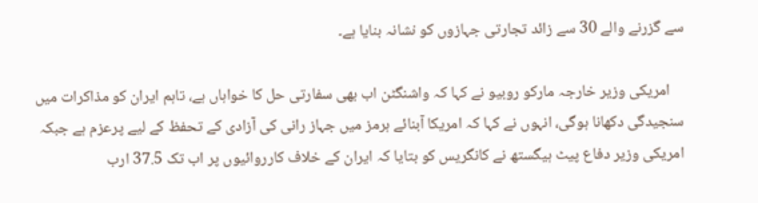سے گزرنے والے 30 سے زائد تجارتی جہازوں کو نشانہ بنایا ہے۔

    امریکی وزیر خارجہ مارکو روبیو نے کہا کہ واشنگٹن اب بھی سفارتی حل کا خواہاں ہے، تاہم ایران کو مذاکرات میں سنجیدگی دکھانا ہوگی، انہوں نے کہا کہ امریکا آبنائے ہرمز میں جہاز رانی کی آزادی کے تحفظ کے لیے پرعزم ہے جبکہ امریکی وزیر دفاع پیٹ ہیگستھ نے کانگریس کو بتایا کہ ایران کے خلاف کارروائیوں پر اب تک 37.5 ارب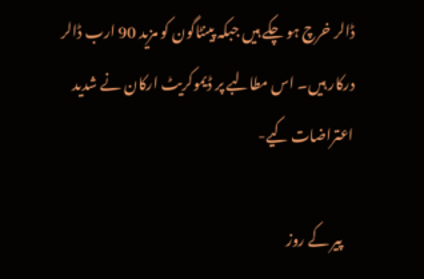ڈالر خرچ ہو چکے ہیں جبکہ پینٹاگون کو مزید 90 ارب ڈالر درکار ہیں۔ اس مطالبے پر ڈیموکریٹ ارکان نے شدید اعتراضات کیے-

    پیر کے روز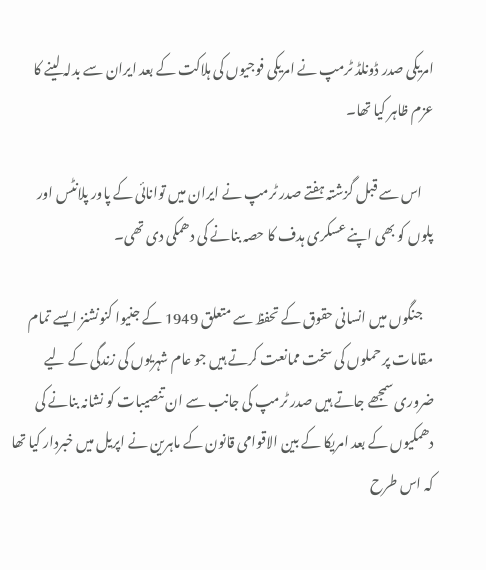امریکی صدر ڈونلڈ ٹرمپ نے امریکی فوجیوں کی ہلاکت کے بعد ایران سے بدلہ لینے کا عزم ظاہر کیا تھا۔

    اس سے قبل گزشتہ ہفتے صدر ٹرمپ نے ایران میں توانائی کے پاور پلانٹس اور پلوں کو بھی اپنے عسکری ہدف کا حصہ بنانے کی دھمکی دی تھی۔

    جنگوں میں انسانی حقوق کے تحفظ سے متعلق 1949 کے جنیوا کنونشنز ایسے تمام مقامات پر حملوں کی سخت ممانعت کرتے ہیں جو عام شہریوں کی زندگی کے لیے ضروری سمجھے جاتے ہیں صدر ٹرمپ کی جانب سے ان تنصیبات کو نشانہ بنانے کی دھمکیوں کے بعد امریکا کے بین الاقوامی قانون کے ماہرین نے اپریل میں خبردار کیا تھا کہ اس طرح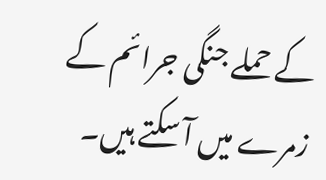کے حملے جنگی جرائم کے زمرے میں آ سکتے ہیں۔